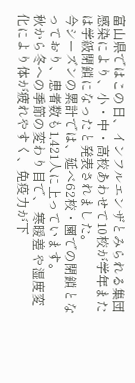富山県ではこの日、インフルエンザとみられる集団感染により、小・中・高校あわせて10校が学年または学級閉鎖になったと発表されました。
今シーズンの累計では、延べ62校・園での閉鎖となっており、患者数も1,421人に上っています。
秋から冬への季節の変わり目で、 寒暖差 や湿度変化により体が疲れやすく、免疫力が下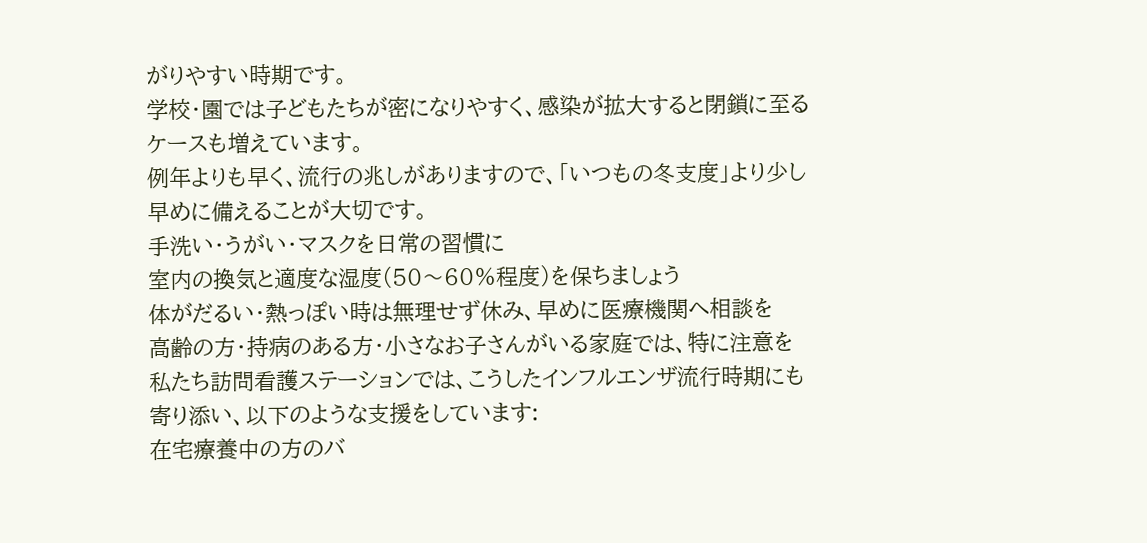がりやすい時期です。
学校・園では子どもたちが密になりやすく、感染が拡大すると閉鎖に至るケースも増えています。
例年よりも早く、流行の兆しがありますので、「いつもの冬支度」より少し早めに備えることが大切です。
手洗い・うがい・マスクを日常の習慣に
室内の換気と適度な湿度(50〜60%程度)を保ちましょう
体がだるい・熱っぽい時は無理せず休み、早めに医療機関へ相談を
高齢の方・持病のある方・小さなお子さんがいる家庭では、特に注意を
私たち訪問看護ステーションでは、こうしたインフルエンザ流行時期にも寄り添い、以下のような支援をしています:
在宅療養中の方のバ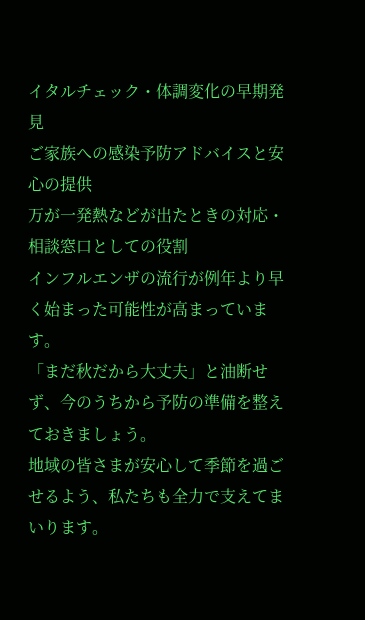イタルチェック・体調変化の早期発見
ご家族への感染予防アドバイスと安心の提供
万が一発熱などが出たときの対応・相談窓口としての役割
インフルエンザの流行が例年より早く始まった可能性が高まっています。
「まだ秋だから大丈夫」と油断せず、今のうちから予防の準備を整えておきましょう。
地域の皆さまが安心して季節を過ごせるよう、私たちも全力で支えてまいります。